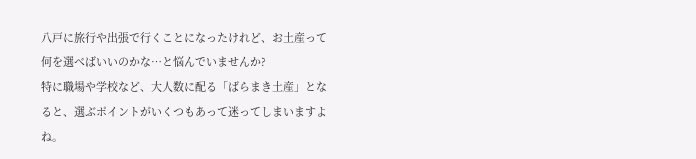八戸に旅行や出張で行くことになったけれど、お土産って何を選べばいいのかな…と悩んでいませんか?
特に職場や学校など、大人数に配る「ばらまき土産」となると、選ぶポイントがいくつもあって迷ってしまいますよね。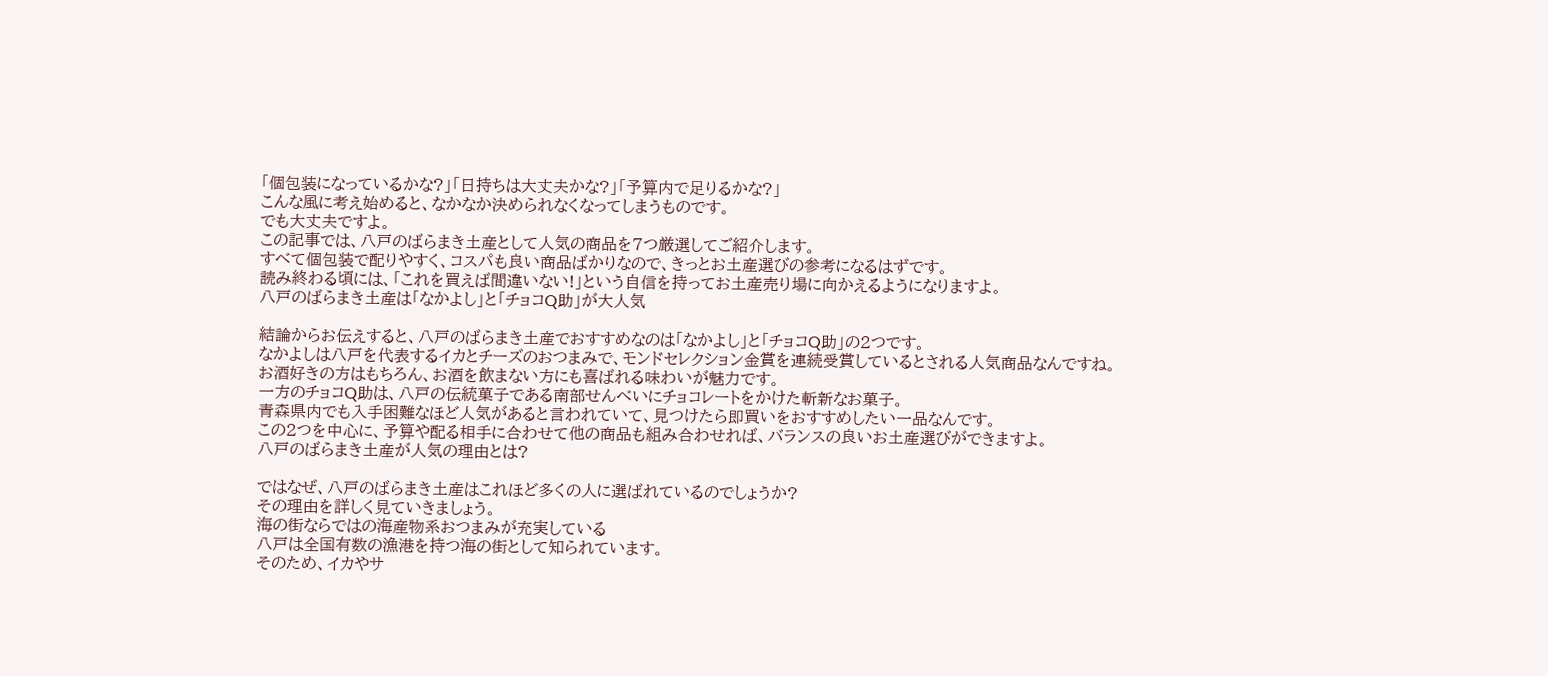「個包装になっているかな?」「日持ちは大丈夫かな?」「予算内で足りるかな?」
こんな風に考え始めると、なかなか決められなくなってしまうものです。
でも大丈夫ですよ。
この記事では、八戸のばらまき土産として人気の商品を7つ厳選してご紹介します。
すべて個包装で配りやすく、コスパも良い商品ばかりなので、きっとお土産選びの参考になるはずです。
読み終わる頃には、「これを買えば間違いない!」という自信を持ってお土産売り場に向かえるようになりますよ。
八戸のばらまき土産は「なかよし」と「チョコQ助」が大人気

結論からお伝えすると、八戸のばらまき土産でおすすめなのは「なかよし」と「チョコQ助」の2つです。
なかよしは八戸を代表するイカとチーズのおつまみで、モンドセレクション金賞を連続受賞しているとされる人気商品なんですね。
お酒好きの方はもちろん、お酒を飲まない方にも喜ばれる味わいが魅力です。
一方のチョコQ助は、八戸の伝統菓子である南部せんべいにチョコレートをかけた斬新なお菓子。
青森県内でも入手困難なほど人気があると言われていて、見つけたら即買いをおすすめしたい一品なんです。
この2つを中心に、予算や配る相手に合わせて他の商品も組み合わせれば、バランスの良いお土産選びができますよ。
八戸のばらまき土産が人気の理由とは?

ではなぜ、八戸のばらまき土産はこれほど多くの人に選ばれているのでしょうか?
その理由を詳しく見ていきましょう。
海の街ならではの海産物系おつまみが充実している
八戸は全国有数の漁港を持つ海の街として知られています。
そのため、イカやサ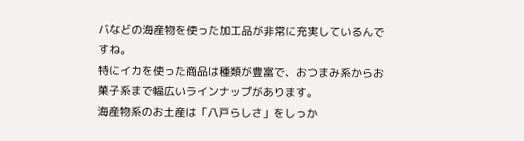バなどの海産物を使った加工品が非常に充実しているんですね。
特にイカを使った商品は種類が豊富で、おつまみ系からお菓子系まで幅広いラインナップがあります。
海産物系のお土産は「八戸らしさ」をしっか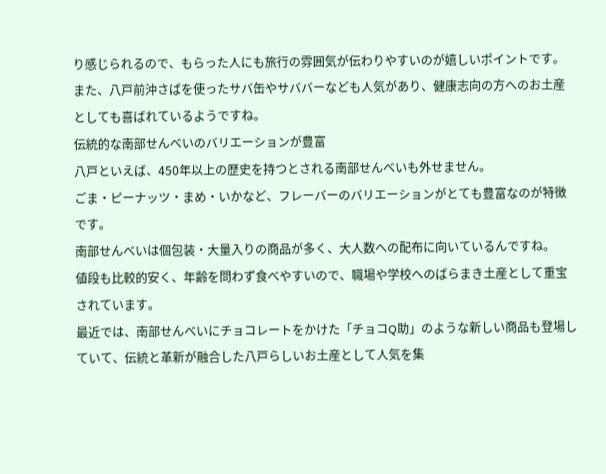り感じられるので、もらった人にも旅行の雰囲気が伝わりやすいのが嬉しいポイントです。
また、八戸前沖さばを使ったサバ缶やサババーなども人気があり、健康志向の方へのお土産としても喜ばれているようですね。
伝統的な南部せんべいのバリエーションが豊富
八戸といえば、450年以上の歴史を持つとされる南部せんべいも外せません。
ごま・ピーナッツ・まめ・いかなど、フレーバーのバリエーションがとても豊富なのが特徴です。
南部せんべいは個包装・大量入りの商品が多く、大人数への配布に向いているんですね。
値段も比較的安く、年齢を問わず食べやすいので、職場や学校へのばらまき土産として重宝されています。
最近では、南部せんべいにチョコレートをかけた「チョコQ助」のような新しい商品も登場していて、伝統と革新が融合した八戸らしいお土産として人気を集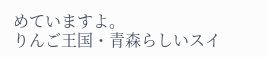めていますよ。
りんご王国・青森らしいスイ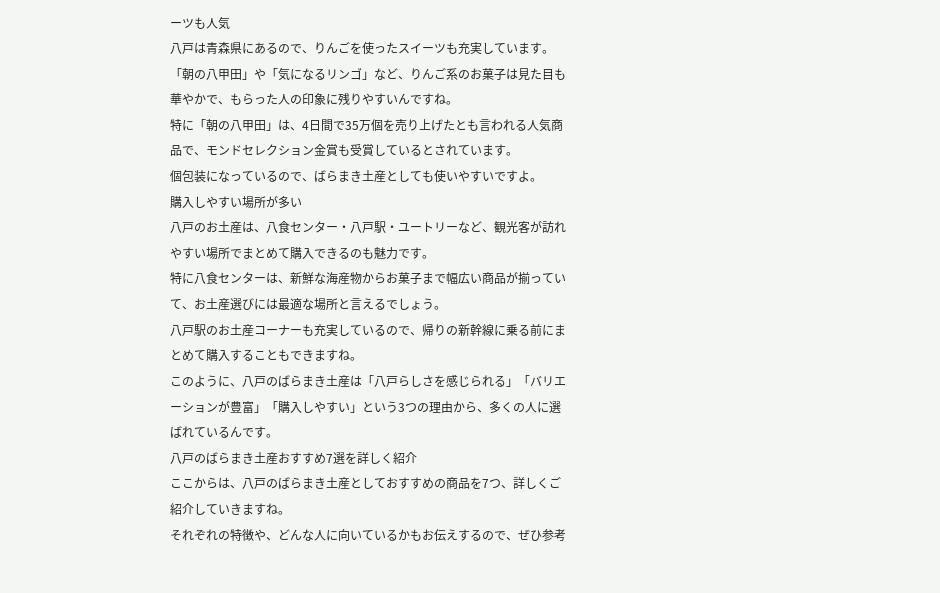ーツも人気
八戸は青森県にあるので、りんごを使ったスイーツも充実しています。
「朝の八甲田」や「気になるリンゴ」など、りんご系のお菓子は見た目も華やかで、もらった人の印象に残りやすいんですね。
特に「朝の八甲田」は、4日間で35万個を売り上げたとも言われる人気商品で、モンドセレクション金賞も受賞しているとされています。
個包装になっているので、ばらまき土産としても使いやすいですよ。
購入しやすい場所が多い
八戸のお土産は、八食センター・八戸駅・ユートリーなど、観光客が訪れやすい場所でまとめて購入できるのも魅力です。
特に八食センターは、新鮮な海産物からお菓子まで幅広い商品が揃っていて、お土産選びには最適な場所と言えるでしょう。
八戸駅のお土産コーナーも充実しているので、帰りの新幹線に乗る前にまとめて購入することもできますね。
このように、八戸のばらまき土産は「八戸らしさを感じられる」「バリエーションが豊富」「購入しやすい」という3つの理由から、多くの人に選ばれているんです。
八戸のばらまき土産おすすめ7選を詳しく紹介
ここからは、八戸のばらまき土産としておすすめの商品を7つ、詳しくご紹介していきますね。
それぞれの特徴や、どんな人に向いているかもお伝えするので、ぜひ参考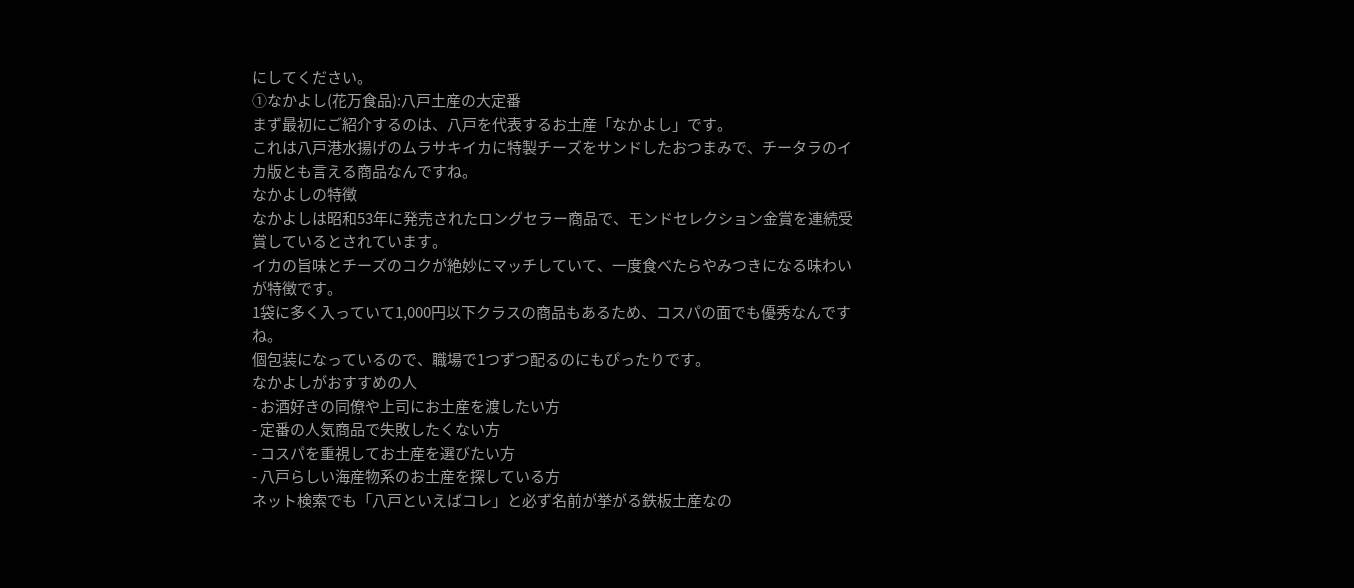にしてください。
①なかよし(花万食品):八戸土産の大定番
まず最初にご紹介するのは、八戸を代表するお土産「なかよし」です。
これは八戸港水揚げのムラサキイカに特製チーズをサンドしたおつまみで、チータラのイカ版とも言える商品なんですね。
なかよしの特徴
なかよしは昭和53年に発売されたロングセラー商品で、モンドセレクション金賞を連続受賞しているとされています。
イカの旨味とチーズのコクが絶妙にマッチしていて、一度食べたらやみつきになる味わいが特徴です。
1袋に多く入っていて1,000円以下クラスの商品もあるため、コスパの面でも優秀なんですね。
個包装になっているので、職場で1つずつ配るのにもぴったりです。
なかよしがおすすめの人
- お酒好きの同僚や上司にお土産を渡したい方
- 定番の人気商品で失敗したくない方
- コスパを重視してお土産を選びたい方
- 八戸らしい海産物系のお土産を探している方
ネット検索でも「八戸といえばコレ」と必ず名前が挙がる鉄板土産なの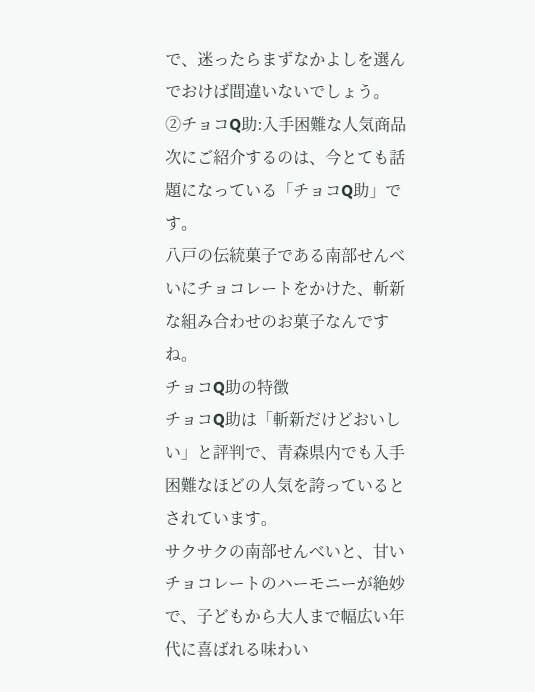で、迷ったらまずなかよしを選んでおけば間違いないでしょう。
②チョコQ助:入手困難な人気商品
次にご紹介するのは、今とても話題になっている「チョコQ助」です。
八戸の伝統菓子である南部せんべいにチョコレートをかけた、斬新な組み合わせのお菓子なんですね。
チョコQ助の特徴
チョコQ助は「斬新だけどおいしい」と評判で、青森県内でも入手困難なほどの人気を誇っているとされています。
サクサクの南部せんべいと、甘いチョコレートのハーモニーが絶妙で、子どもから大人まで幅広い年代に喜ばれる味わい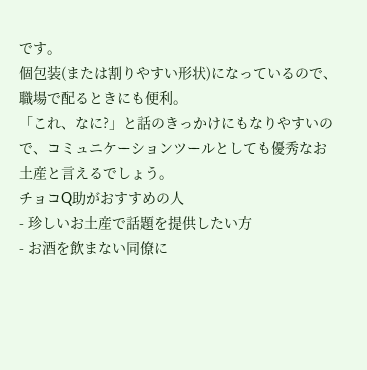です。
個包装(または割りやすい形状)になっているので、職場で配るときにも便利。
「これ、なに?」と話のきっかけにもなりやすいので、コミュニケーションツールとしても優秀なお土産と言えるでしょう。
チョコQ助がおすすめの人
- 珍しいお土産で話題を提供したい方
- お酒を飲まない同僚に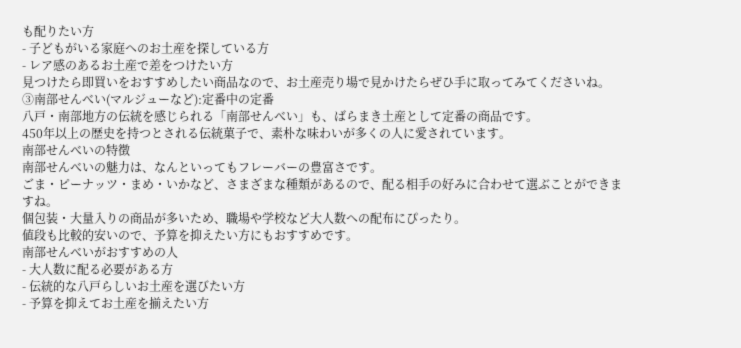も配りたい方
- 子どもがいる家庭へのお土産を探している方
- レア感のあるお土産で差をつけたい方
見つけたら即買いをおすすめしたい商品なので、お土産売り場で見かけたらぜひ手に取ってみてくださいね。
③南部せんべい(マルジューなど):定番中の定番
八戸・南部地方の伝統を感じられる「南部せんべい」も、ばらまき土産として定番の商品です。
450年以上の歴史を持つとされる伝統菓子で、素朴な味わいが多くの人に愛されています。
南部せんべいの特徴
南部せんべいの魅力は、なんといってもフレーバーの豊富さです。
ごま・ピーナッツ・まめ・いかなど、さまざまな種類があるので、配る相手の好みに合わせて選ぶことができますね。
個包装・大量入りの商品が多いため、職場や学校など大人数への配布にぴったり。
値段も比較的安いので、予算を抑えたい方にもおすすめです。
南部せんべいがおすすめの人
- 大人数に配る必要がある方
- 伝統的な八戸らしいお土産を選びたい方
- 予算を抑えてお土産を揃えたい方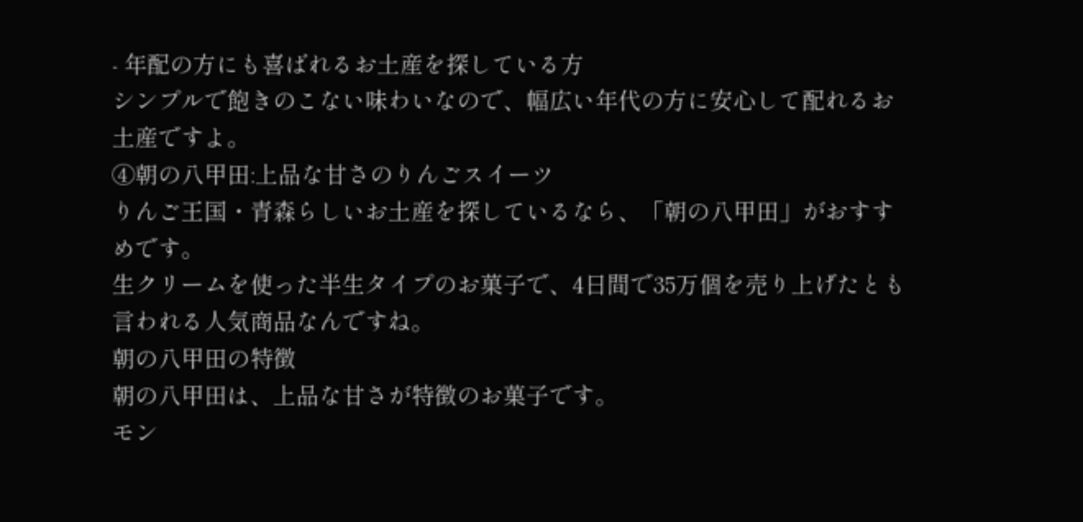- 年配の方にも喜ばれるお土産を探している方
シンプルで飽きのこない味わいなので、幅広い年代の方に安心して配れるお土産ですよ。
④朝の八甲田:上品な甘さのりんごスイーツ
りんご王国・青森らしいお土産を探しているなら、「朝の八甲田」がおすすめです。
生クリームを使った半生タイプのお菓子で、4日間で35万個を売り上げたとも言われる人気商品なんですね。
朝の八甲田の特徴
朝の八甲田は、上品な甘さが特徴のお菓子です。
モン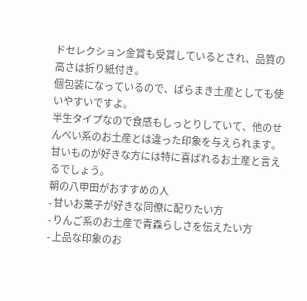ドセレクション金賞も受賞しているとされ、品質の高さは折り紙付き。
個包装になっているので、ばらまき土産としても使いやすいですよ。
半生タイプなので食感もしっとりしていて、他のせんべい系のお土産とは違った印象を与えられます。
甘いものが好きな方には特に喜ばれるお土産と言えるでしょう。
朝の八甲田がおすすめの人
- 甘いお菓子が好きな同僚に配りたい方
- りんご系のお土産で青森らしさを伝えたい方
- 上品な印象のお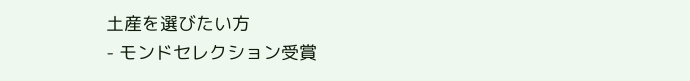土産を選びたい方
- モンドセレクション受賞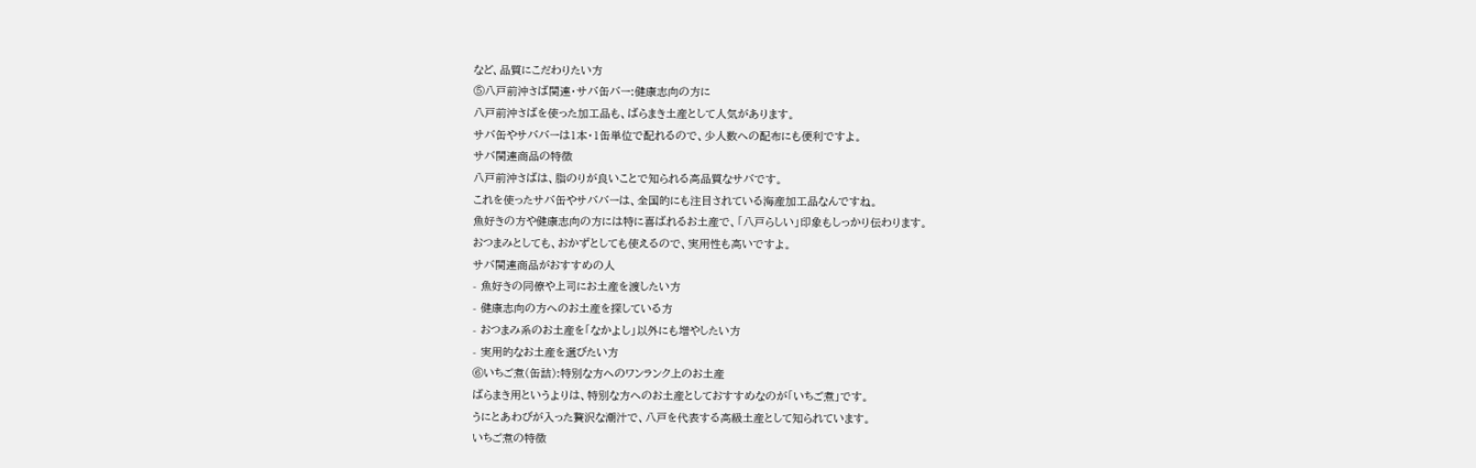など、品質にこだわりたい方
⑤八戸前沖さば関連・サバ缶バー:健康志向の方に
八戸前沖さばを使った加工品も、ばらまき土産として人気があります。
サバ缶やサババーは1本・1缶単位で配れるので、少人数への配布にも便利ですよ。
サバ関連商品の特徴
八戸前沖さばは、脂のりが良いことで知られる高品質なサバです。
これを使ったサバ缶やサババーは、全国的にも注目されている海産加工品なんですね。
魚好きの方や健康志向の方には特に喜ばれるお土産で、「八戸らしい」印象もしっかり伝わります。
おつまみとしても、おかずとしても使えるので、実用性も高いですよ。
サバ関連商品がおすすめの人
- 魚好きの同僚や上司にお土産を渡したい方
- 健康志向の方へのお土産を探している方
- おつまみ系のお土産を「なかよし」以外にも増やしたい方
- 実用的なお土産を選びたい方
⑥いちご煮(缶詰):特別な方へのワンランク上のお土産
ばらまき用というよりは、特別な方へのお土産としておすすめなのが「いちご煮」です。
うにとあわびが入った贅沢な潮汁で、八戸を代表する高級土産として知られています。
いちご煮の特徴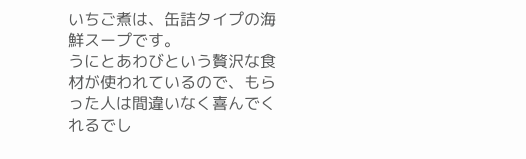いちご煮は、缶詰タイプの海鮮スープです。
うにとあわびという贅沢な食材が使われているので、もらった人は間違いなく喜んでくれるでし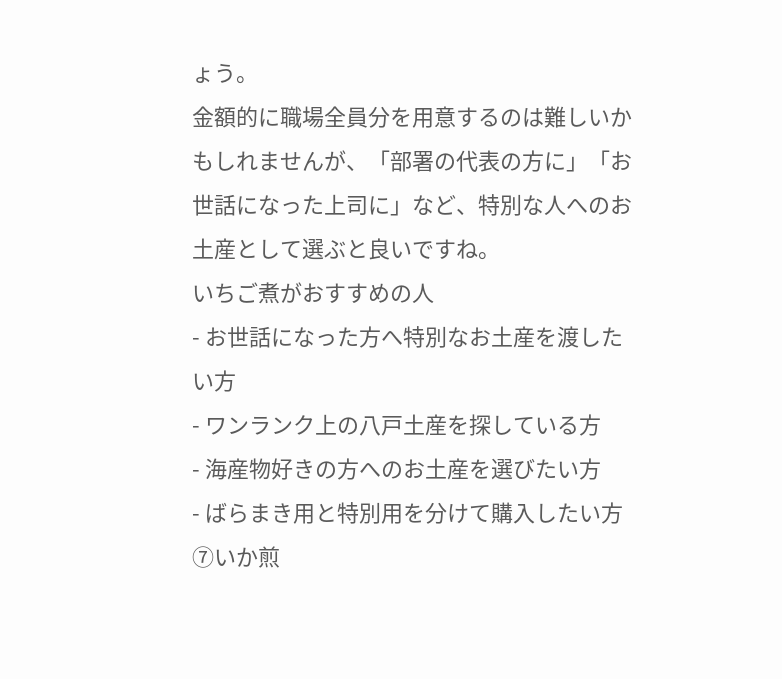ょう。
金額的に職場全員分を用意するのは難しいかもしれませんが、「部署の代表の方に」「お世話になった上司に」など、特別な人へのお土産として選ぶと良いですね。
いちご煮がおすすめの人
- お世話になった方へ特別なお土産を渡したい方
- ワンランク上の八戸土産を探している方
- 海産物好きの方へのお土産を選びたい方
- ばらまき用と特別用を分けて購入したい方
⑦いか煎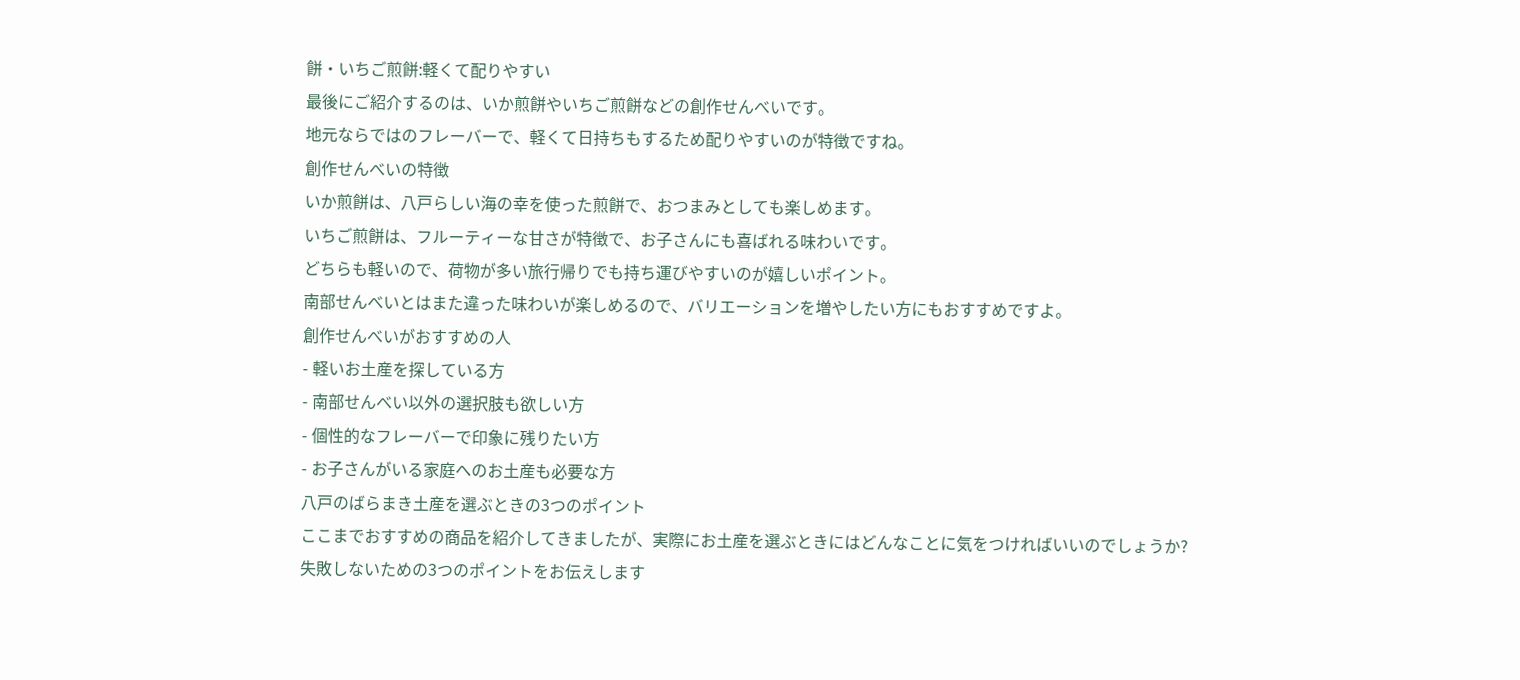餅・いちご煎餅:軽くて配りやすい
最後にご紹介するのは、いか煎餅やいちご煎餅などの創作せんべいです。
地元ならではのフレーバーで、軽くて日持ちもするため配りやすいのが特徴ですね。
創作せんべいの特徴
いか煎餅は、八戸らしい海の幸を使った煎餅で、おつまみとしても楽しめます。
いちご煎餅は、フルーティーな甘さが特徴で、お子さんにも喜ばれる味わいです。
どちらも軽いので、荷物が多い旅行帰りでも持ち運びやすいのが嬉しいポイント。
南部せんべいとはまた違った味わいが楽しめるので、バリエーションを増やしたい方にもおすすめですよ。
創作せんべいがおすすめの人
- 軽いお土産を探している方
- 南部せんべい以外の選択肢も欲しい方
- 個性的なフレーバーで印象に残りたい方
- お子さんがいる家庭へのお土産も必要な方
八戸のばらまき土産を選ぶときの3つのポイント
ここまでおすすめの商品を紹介してきましたが、実際にお土産を選ぶときにはどんなことに気をつければいいのでしょうか?
失敗しないための3つのポイントをお伝えします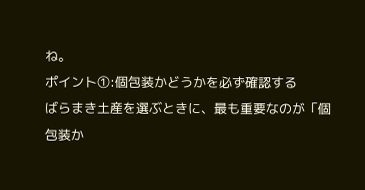ね。
ポイント①:個包装かどうかを必ず確認する
ばらまき土産を選ぶときに、最も重要なのが「個包装か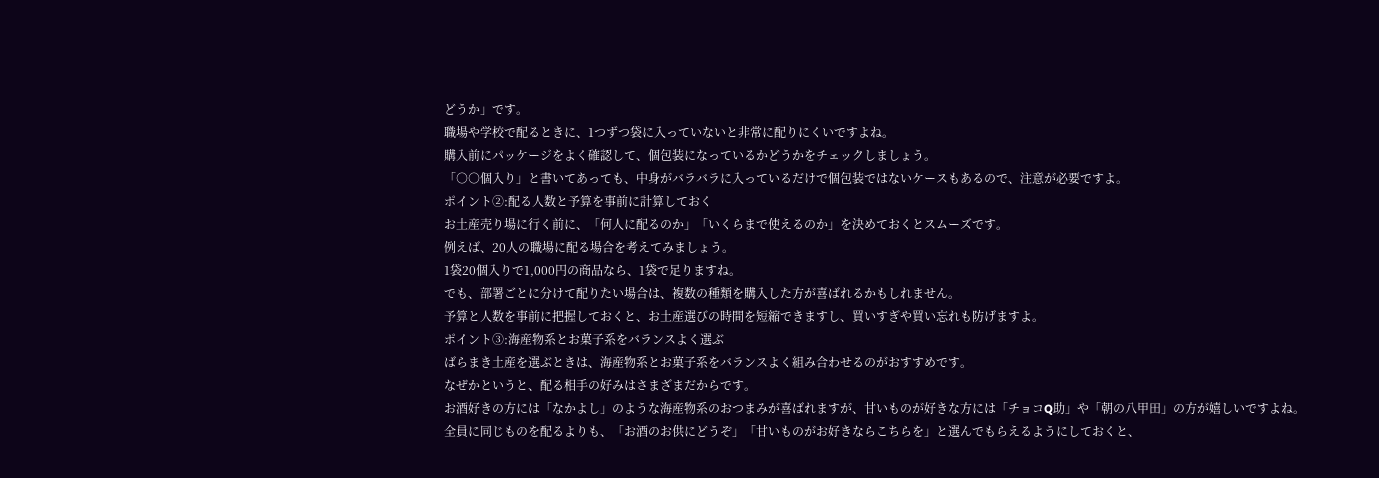どうか」です。
職場や学校で配るときに、1つずつ袋に入っていないと非常に配りにくいですよね。
購入前にパッケージをよく確認して、個包装になっているかどうかをチェックしましょう。
「○○個入り」と書いてあっても、中身がバラバラに入っているだけで個包装ではないケースもあるので、注意が必要ですよ。
ポイント②:配る人数と予算を事前に計算しておく
お土産売り場に行く前に、「何人に配るのか」「いくらまで使えるのか」を決めておくとスムーズです。
例えば、20人の職場に配る場合を考えてみましょう。
1袋20個入りで1,000円の商品なら、1袋で足りますね。
でも、部署ごとに分けて配りたい場合は、複数の種類を購入した方が喜ばれるかもしれません。
予算と人数を事前に把握しておくと、お土産選びの時間を短縮できますし、買いすぎや買い忘れも防げますよ。
ポイント③:海産物系とお菓子系をバランスよく選ぶ
ばらまき土産を選ぶときは、海産物系とお菓子系をバランスよく組み合わせるのがおすすめです。
なぜかというと、配る相手の好みはさまざまだからです。
お酒好きの方には「なかよし」のような海産物系のおつまみが喜ばれますが、甘いものが好きな方には「チョコQ助」や「朝の八甲田」の方が嬉しいですよね。
全員に同じものを配るよりも、「お酒のお供にどうぞ」「甘いものがお好きならこちらを」と選んでもらえるようにしておくと、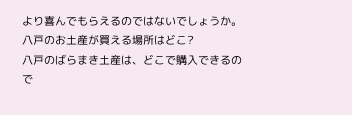より喜んでもらえるのではないでしょうか。
八戸のお土産が買える場所はどこ?
八戸のばらまき土産は、どこで購入できるので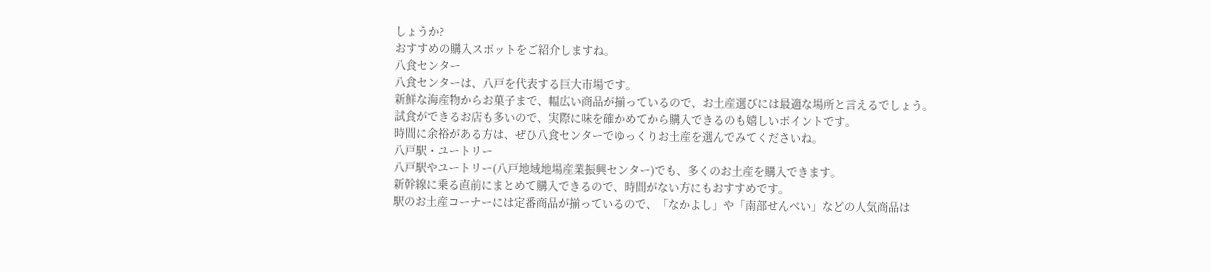しょうか?
おすすめの購入スポットをご紹介しますね。
八食センター
八食センターは、八戸を代表する巨大市場です。
新鮮な海産物からお菓子まで、幅広い商品が揃っているので、お土産選びには最適な場所と言えるでしょう。
試食ができるお店も多いので、実際に味を確かめてから購入できるのも嬉しいポイントです。
時間に余裕がある方は、ぜひ八食センターでゆっくりお土産を選んでみてくださいね。
八戸駅・ユートリー
八戸駅やユートリー(八戸地域地場産業振興センター)でも、多くのお土産を購入できます。
新幹線に乗る直前にまとめて購入できるので、時間がない方にもおすすめです。
駅のお土産コーナーには定番商品が揃っているので、「なかよし」や「南部せんべい」などの人気商品は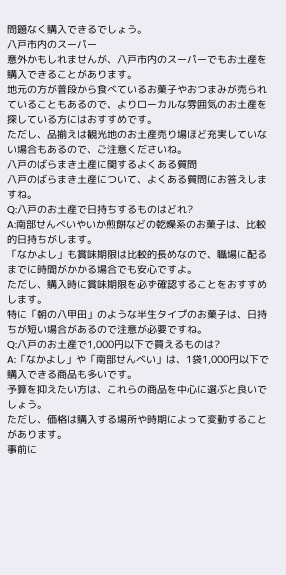問題なく購入できるでしょう。
八戸市内のスーパー
意外かもしれませんが、八戸市内のスーパーでもお土産を購入できることがあります。
地元の方が普段から食べているお菓子やおつまみが売られていることもあるので、よりローカルな雰囲気のお土産を探している方にはおすすめです。
ただし、品揃えは観光地のお土産売り場ほど充実していない場合もあるので、ご注意くださいね。
八戸のばらまき土産に関するよくある質問
八戸のばらまき土産について、よくある質問にお答えしますね。
Q:八戸のお土産で日持ちするものはどれ?
A:南部せんべいやいか煎餅などの乾燥系のお菓子は、比較的日持ちがします。
「なかよし」も賞味期限は比較的長めなので、職場に配るまでに時間がかかる場合でも安心ですよ。
ただし、購入時に賞味期限を必ず確認することをおすすめします。
特に「朝の八甲田」のような半生タイプのお菓子は、日持ちが短い場合があるので注意が必要ですね。
Q:八戸のお土産で1,000円以下で買えるものは?
A:「なかよし」や「南部せんべい」は、1袋1,000円以下で購入できる商品も多いです。
予算を抑えたい方は、これらの商品を中心に選ぶと良いでしょう。
ただし、価格は購入する場所や時期によって変動することがあります。
事前に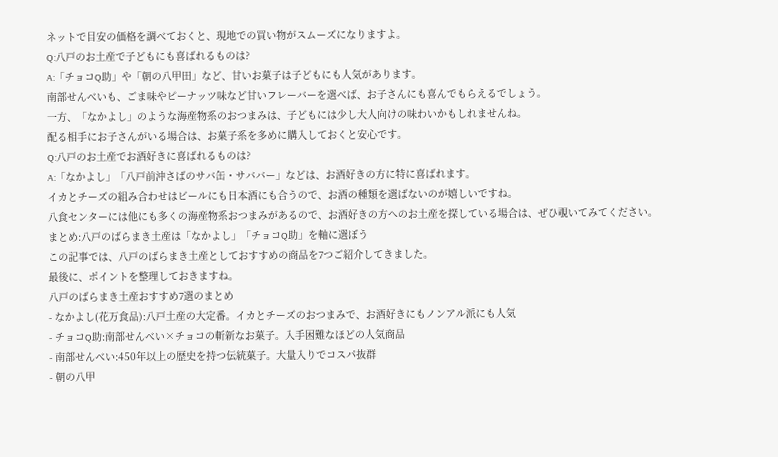ネットで目安の価格を調べておくと、現地での買い物がスムーズになりますよ。
Q:八戸のお土産で子どもにも喜ばれるものは?
A:「チョコQ助」や「朝の八甲田」など、甘いお菓子は子どもにも人気があります。
南部せんべいも、ごま味やピーナッツ味など甘いフレーバーを選べば、お子さんにも喜んでもらえるでしょう。
一方、「なかよし」のような海産物系のおつまみは、子どもには少し大人向けの味わいかもしれませんね。
配る相手にお子さんがいる場合は、お菓子系を多めに購入しておくと安心です。
Q:八戸のお土産でお酒好きに喜ばれるものは?
A:「なかよし」「八戸前沖さばのサバ缶・サババー」などは、お酒好きの方に特に喜ばれます。
イカとチーズの組み合わせはビールにも日本酒にも合うので、お酒の種類を選ばないのが嬉しいですね。
八食センターには他にも多くの海産物系おつまみがあるので、お酒好きの方へのお土産を探している場合は、ぜひ覗いてみてください。
まとめ:八戸のばらまき土産は「なかよし」「チョコQ助」を軸に選ぼう
この記事では、八戸のばらまき土産としておすすめの商品を7つご紹介してきました。
最後に、ポイントを整理しておきますね。
八戸のばらまき土産おすすめ7選のまとめ
- なかよし(花万食品):八戸土産の大定番。イカとチーズのおつまみで、お酒好きにもノンアル派にも人気
- チョコQ助:南部せんべい×チョコの斬新なお菓子。入手困難なほどの人気商品
- 南部せんべい:450年以上の歴史を持つ伝統菓子。大量入りでコスパ抜群
- 朝の八甲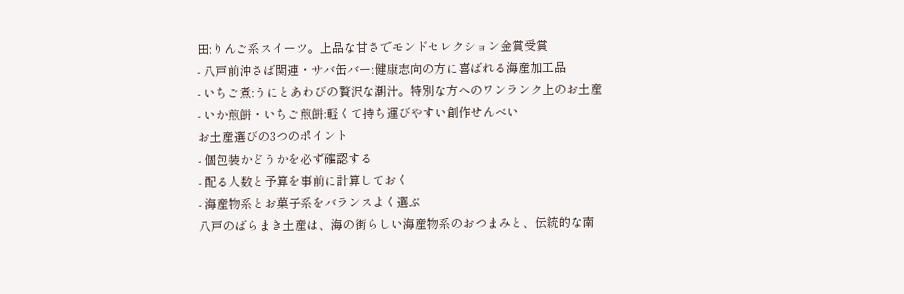田:りんご系スイーツ。上品な甘さでモンドセレクション金賞受賞
- 八戸前沖さば関連・サバ缶バー:健康志向の方に喜ばれる海産加工品
- いちご煮:うにとあわびの贅沢な潮汁。特別な方へのワンランク上のお土産
- いか煎餅・いちご煎餅:軽くて持ち運びやすい創作せんべい
お土産選びの3つのポイント
- 個包装かどうかを必ず確認する
- 配る人数と予算を事前に計算しておく
- 海産物系とお菓子系をバランスよく選ぶ
八戸のばらまき土産は、海の街らしい海産物系のおつまみと、伝統的な南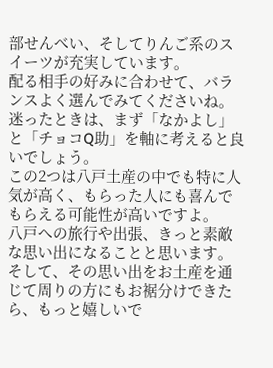部せんべい、そしてりんご系のスイーツが充実しています。
配る相手の好みに合わせて、バランスよく選んでみてくださいね。
迷ったときは、まず「なかよし」と「チョコQ助」を軸に考えると良いでしょう。
この2つは八戸土産の中でも特に人気が高く、もらった人にも喜んでもらえる可能性が高いですよ。
八戸への旅行や出張、きっと素敵な思い出になることと思います。
そして、その思い出をお土産を通じて周りの方にもお裾分けできたら、もっと嬉しいで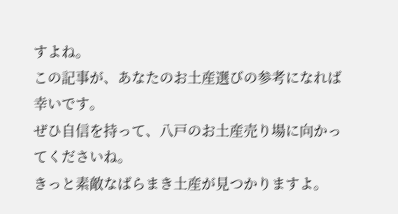すよね。
この記事が、あなたのお土産選びの参考になれば幸いです。
ぜひ自信を持って、八戸のお土産売り場に向かってくださいね。
きっと素敵なばらまき土産が見つかりますよ。